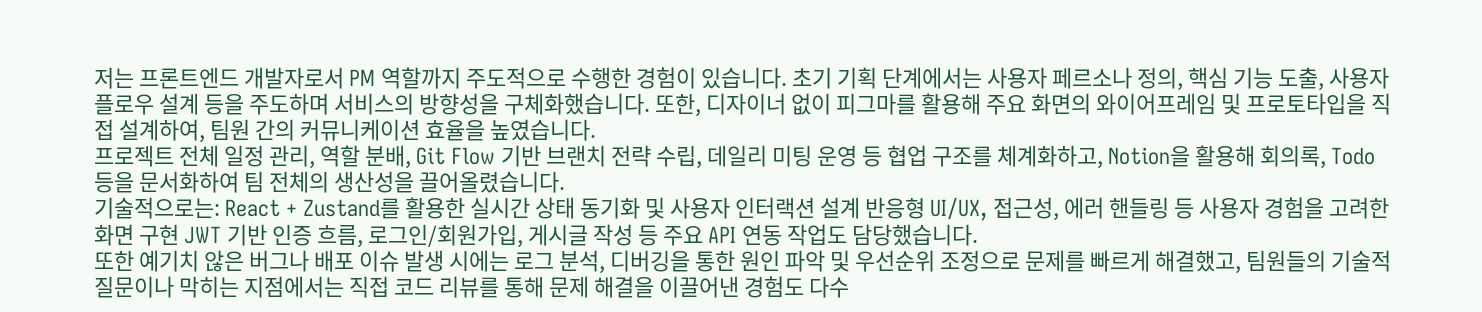저는 프론트엔드 개발자로서 PM 역할까지 주도적으로 수행한 경험이 있습니다. 초기 기획 단계에서는 사용자 페르소나 정의, 핵심 기능 도출, 사용자 플로우 설계 등을 주도하며 서비스의 방향성을 구체화했습니다. 또한, 디자이너 없이 피그마를 활용해 주요 화면의 와이어프레임 및 프로토타입을 직접 설계하여, 팀원 간의 커뮤니케이션 효율을 높였습니다.
프로젝트 전체 일정 관리, 역할 분배, Git Flow 기반 브랜치 전략 수립, 데일리 미팅 운영 등 협업 구조를 체계화하고, Notion을 활용해 회의록, Todo 등을 문서화하여 팀 전체의 생산성을 끌어올렸습니다.
기술적으로는: React + Zustand를 활용한 실시간 상태 동기화 및 사용자 인터랙션 설계 반응형 UI/UX, 접근성, 에러 핸들링 등 사용자 경험을 고려한 화면 구현 JWT 기반 인증 흐름, 로그인/회원가입, 게시글 작성 등 주요 API 연동 작업도 담당했습니다.
또한 예기치 않은 버그나 배포 이슈 발생 시에는 로그 분석, 디버깅을 통한 원인 파악 및 우선순위 조정으로 문제를 빠르게 해결했고, 팀원들의 기술적 질문이나 막히는 지점에서는 직접 코드 리뷰를 통해 문제 해결을 이끌어낸 경험도 다수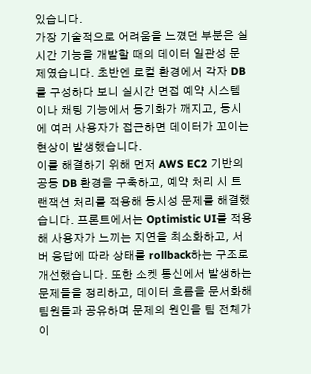있습니다.
가장 기술적으로 어려움을 느꼈던 부분은 실시간 기능을 개발할 때의 데이터 일관성 문제였습니다. 초반엔 로컬 환경에서 각자 DB를 구성하다 보니 실시간 면접 예약 시스템이나 채팅 기능에서 동기화가 깨지고, 동시에 여러 사용자가 접근하면 데이터가 꼬이는 현상이 발생했습니다.
이를 해결하기 위해 먼저 AWS EC2 기반의 공동 DB 환경을 구축하고, 예약 처리 시 트랜잭션 처리를 적용해 동시성 문제를 해결했습니다. 프론트에서는 Optimistic UI를 적용해 사용자가 느끼는 지연을 최소화하고, 서버 응답에 따라 상태를 rollback하는 구조로 개선했습니다. 또한 소켓 통신에서 발생하는 문제들을 정리하고, 데이터 흐름을 문서화해 팀원들과 공유하며 문제의 원인을 팀 전체가 이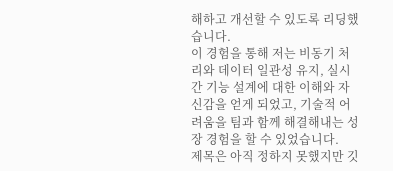해하고 개선할 수 있도록 리딩했습니다.
이 경험을 통해 저는 비동기 처리와 데이터 일관성 유지, 실시간 기능 설계에 대한 이해와 자신감을 얻게 되었고, 기술적 어려움을 팀과 함께 해결해내는 성장 경험을 할 수 있었습니다.
제목은 아직 정하지 못했지만 깃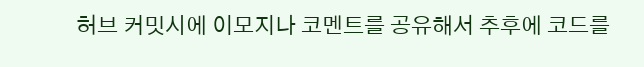허브 커밋시에 이모지나 코멘트를 공유해서 추후에 코드를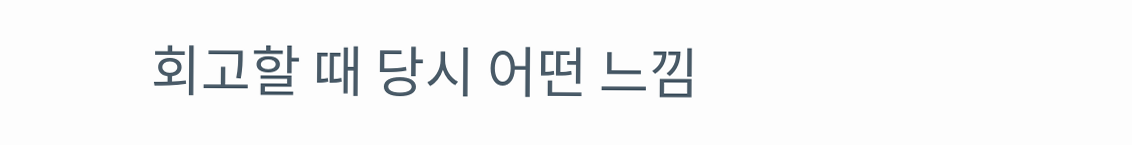회고할 때 당시 어떤 느낌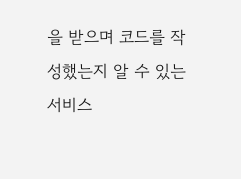을 받으며 코드를 작성했는지 알 수 있는 서비스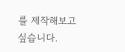를 제작해보고 싶습니다.